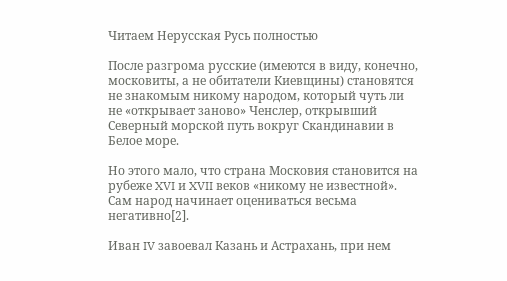Читаем Нерусская Русь полностью

После разгрома русские (имеются в виду, конечно, московиты, а не обитатели Киевщины) становятся не знакомым никому народом, который чуть ли не «открывает заново» Ченслер, открывший Северный морской путь вокруг Скандинавии в Белое море.

Но этого мало, что страна Московия становится на рубеже XVI и XVII веков «никому не известной». Сам народ начинает оцениваться весьма негативно[2].

Иван IV завоевал Казань и Астрахань, при нем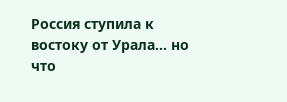Россия ступила к востоку от Урала… но что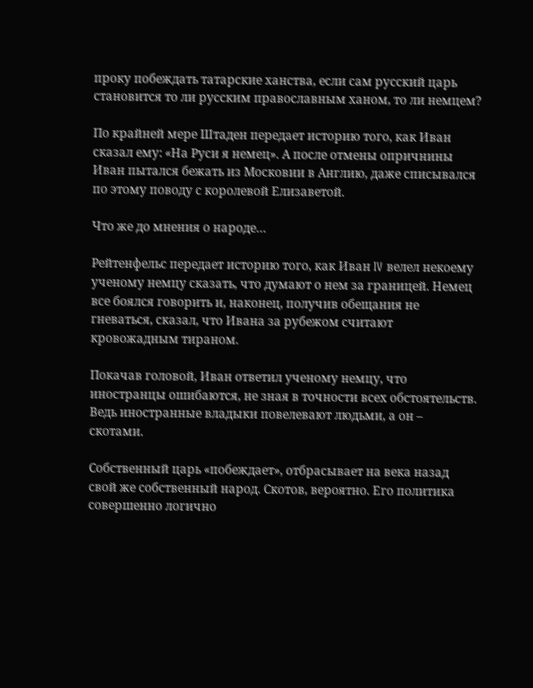проку побеждать татарские ханства, если сам русский царь становится то ли русским православным ханом, то ли немцем?

По крайней мере Штаден передает историю того, как Иван сказал ему: «На Руси я немец». А после отмены опричнины Иван пытался бежать из Московии в Англию, даже списывался по этому поводу с королевой Елизаветой.

Что же до мнения о народе…

Рейтенфельс передает историю того, как Иван IV велел некоему ученому немцу сказать, что думают о нем за границей. Немец все боялся говорить и, наконец, получив обещания не гневаться, сказал, что Ивана за рубежом считают кровожадным тираном.

Покачав головой, Иван ответил ученому немцу, что иностранцы ошибаются, не зная в точности всех обстоятельств. Ведь иностранные владыки повелевают людьми, а он – скотами.

Собственный царь «побеждает», отбрасывает на века назад свой же собственный народ. Скотов, вероятно. Его политика совершенно логично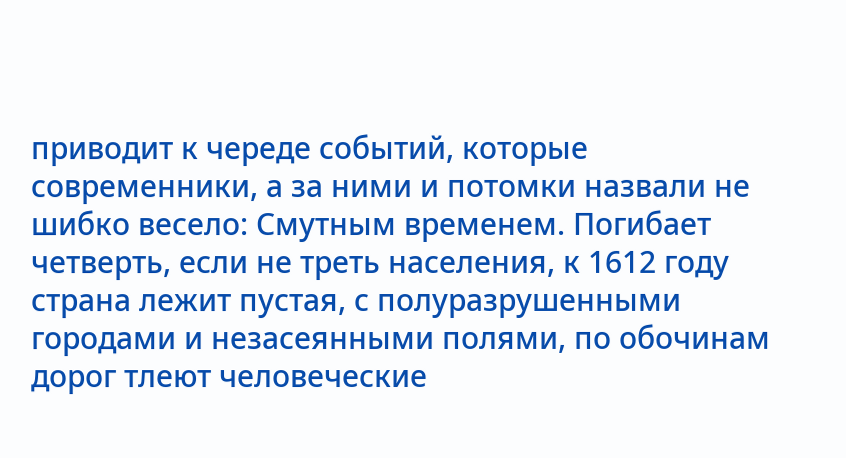приводит к череде событий, которые современники, а за ними и потомки назвали не шибко весело: Смутным временем. Погибает четверть, если не треть населения, к 1612 году страна лежит пустая, с полуразрушенными городами и незасеянными полями, по обочинам дорог тлеют человеческие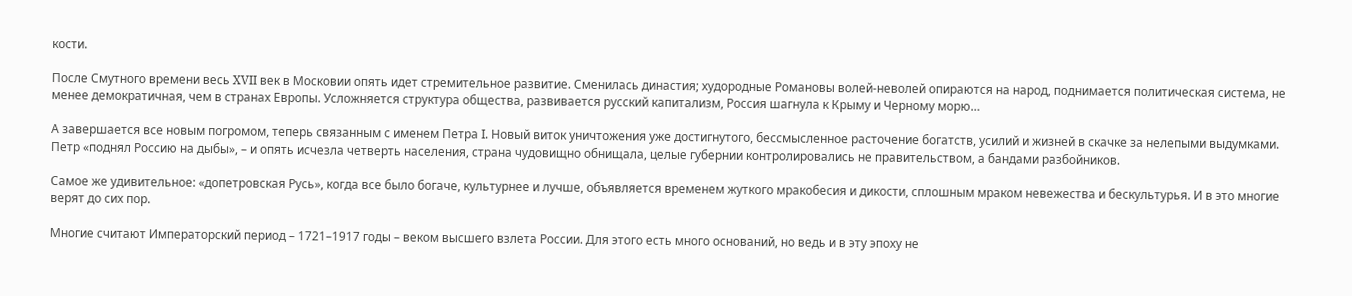кости.

После Смутного времени весь XVII век в Московии опять идет стремительное развитие. Сменилась династия; худородные Романовы волей-неволей опираются на народ, поднимается политическая система, не менее демократичная, чем в странах Европы. Усложняется структура общества, развивается русский капитализм, Россия шагнула к Крыму и Черному морю…

А завершается все новым погромом, теперь связанным с именем Петра I. Новый виток уничтожения уже достигнутого, бессмысленное расточение богатств, усилий и жизней в скачке за нелепыми выдумками. Петр «поднял Россию на дыбы», – и опять исчезла четверть населения, страна чудовищно обнищала, целые губернии контролировались не правительством, а бандами разбойников.

Самое же удивительное: «допетровская Русь», когда все было богаче, культурнее и лучше, объявляется временем жуткого мракобесия и дикости, сплошным мраком невежества и бескультурья. И в это многие верят до сих пор.

Многие считают Императорский период – 1721–1917 годы – веком высшего взлета России. Для этого есть много оснований, но ведь и в эту эпоху не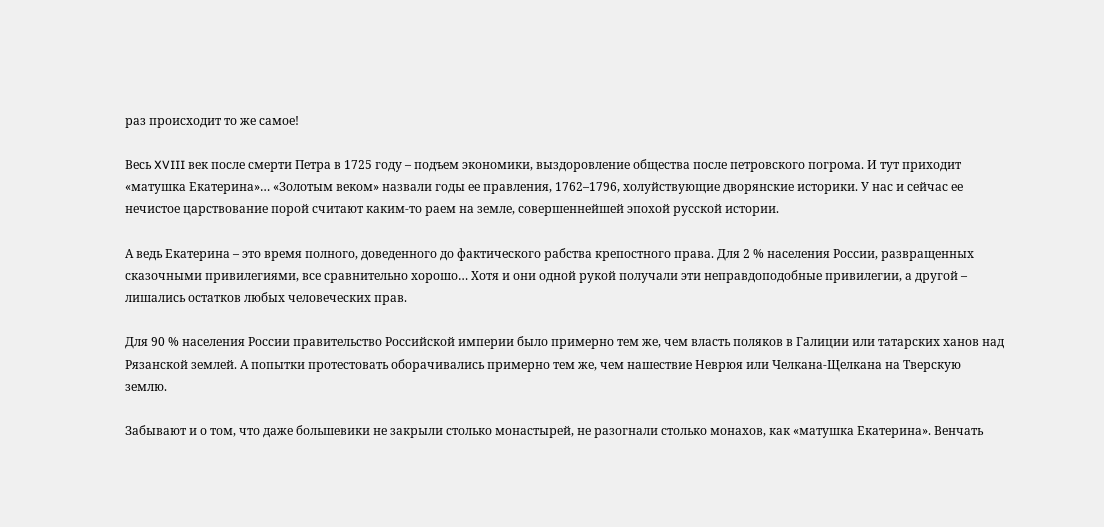раз происходит то же самое!

Весь XVIII век после смерти Петра в 1725 году – подъем экономики, выздоровление общества после петровского погрома. И тут приходит «матушка Екатерина»… «Золотым веком» назвали годы ее правления, 1762–1796, холуйствующие дворянские историки. У нас и сейчас ее нечистое царствование порой считают каким-то раем на земле, совершеннейшей эпохой русской истории.

А ведь Екатерина – это время полного, доведенного до фактического рабства крепостного права. Для 2 % населения России, развращенных сказочными привилегиями, все сравнительно хорошо… Хотя и они одной рукой получали эти неправдоподобные привилегии, а другой – лишались остатков любых человеческих прав.

Для 90 % населения России правительство Российской империи было примерно тем же, чем власть поляков в Галиции или татарских ханов над Рязанской землей. А попытки протестовать оборачивались примерно тем же, чем нашествие Неврюя или Челкана-Щелкана на Тверскую землю.

Забывают и о том, что даже большевики не закрыли столько монастырей, не разогнали столько монахов, как «матушка Екатерина». Венчать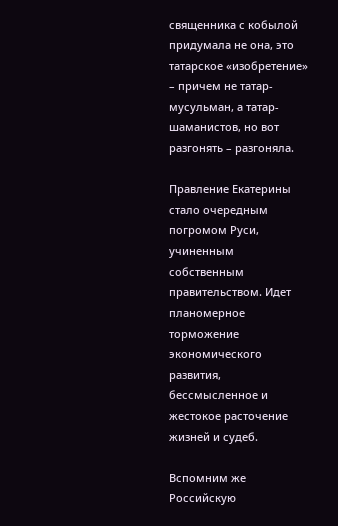священника с кобылой придумала не она, это татарское «изобретение» – причем не татар-мусульман, а татар-шаманистов, но вот разгонять – разгоняла.

Правление Екатерины стало очередным погромом Руси, учиненным собственным правительством. Идет планомерное торможение экономического развития, бессмысленное и жестокое расточение жизней и судеб.

Вспомним же Российскую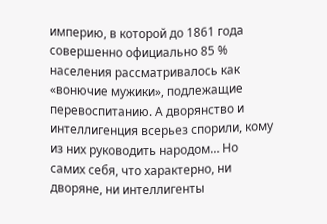империю, в которой до 1861 года совершенно официально 85 % населения рассматривалось как «вонючие мужики», подлежащие перевоспитанию. А дворянство и интеллигенция всерьез спорили, кому из них руководить народом… Но самих себя, что характерно, ни дворяне, ни интеллигенты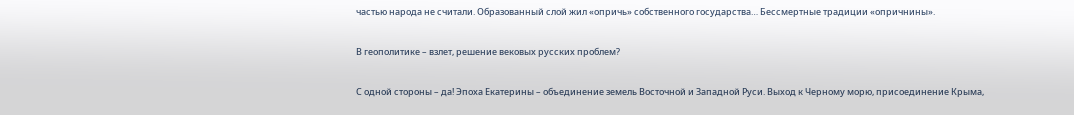частью народа не считали. Образованный слой жил «опричь» собственного государства… Бессмертные традиции «опричнины».

В геополитике – взлет, решение вековых русских проблем?

С одной стороны – да! Эпоха Екатерины – объединение земель Восточной и Западной Руси. Выход к Черному морю, присоединение Крыма,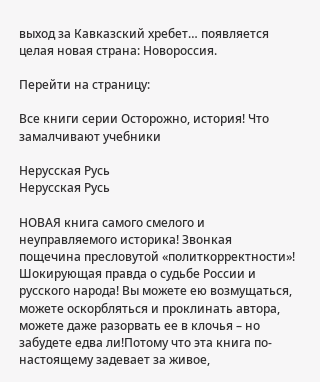выход за Кавказский хребет… появляется целая новая страна: Новороссия.

Перейти на страницу:

Все книги серии Осторожно, история! Что замалчивают учебники

Нерусская Русь
Нерусская Русь

НОВАЯ книга самого смелого и неуправляемого историка! Звонкая пощечина пресловутой «политкорректности»! Шокирующая правда о судьбе России и русского народа! Вы можете ею возмущаться, можете оскорбляться и проклинать автора, можете даже разорвать ее в клочья – но забудете едва ли!Потому что эта книга по-настоящему задевает за живое,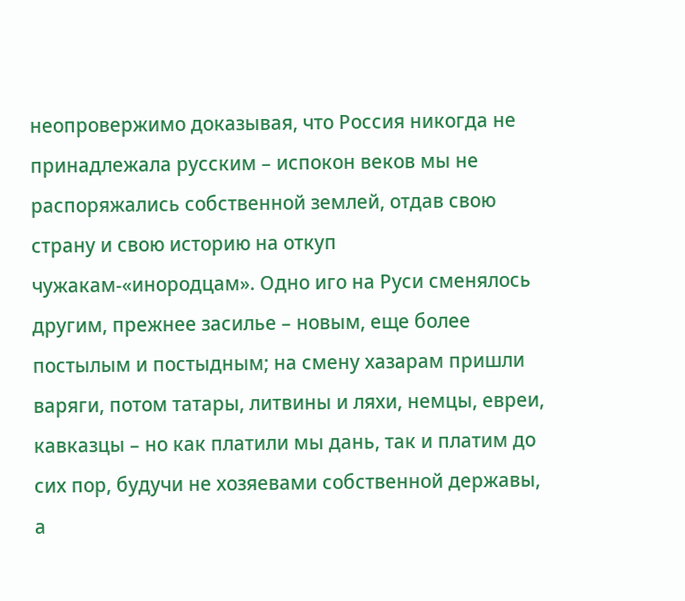неопровержимо доказывая, что Россия никогда не принадлежала русским – испокон веков мы не распоряжались собственной землей, отдав свою страну и свою историю на откуп чужакам-«инородцам». Одно иго на Руси сменялось другим, прежнее засилье – новым, еще более постылым и постыдным; на смену хазарам пришли варяги, потом татары, литвины и ляхи, немцы, евреи, кавказцы – но как платили мы дань, так и платим до сих пор, будучи не хозяевами собственной державы, а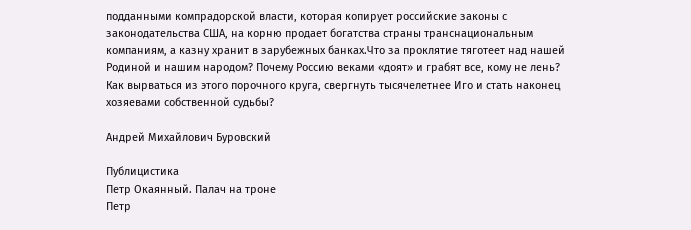подданными компрадорской власти, которая копирует российские законы с законодательства США, на корню продает богатства страны транснациональным компаниям, а казну хранит в зарубежных банках.Что за проклятие тяготеет над нашей Родиной и нашим народом? Почему Россию веками «доят» и грабят все, кому не лень? Как вырваться из этого порочного круга, свергнуть тысячелетнее Иго и стать наконец хозяевами собственной судьбы?

Андрей Михайлович Буровский

Публицистика
Петр Окаянный. Палач на троне
Петр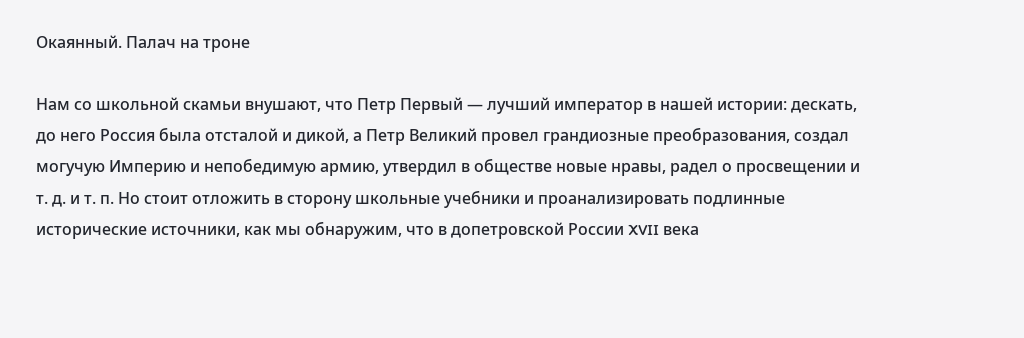Окаянный. Палач на троне

Нам со школьной скамьи внушают, что Петр Первый — лучший император в нашей истории: дескать, до него Россия была отсталой и дикой, а Петр Великий провел грандиозные преобразования, создал могучую Империю и непобедимую армию, утвердил в обществе новые нравы, радел о просвещении и т. д. и т. п. Но стоит отложить в сторону школьные учебники и проанализировать подлинные исторические источники, как мы обнаружим, что в допетровской России XVII века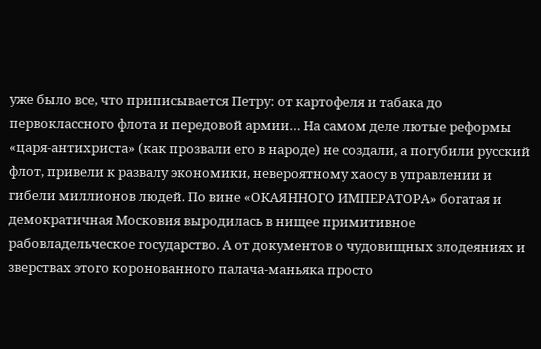уже было все, что приписывается Петру: от картофеля и табака до первоклассного флота и передовой армии… На самом деле лютые реформы «царя-антихриста» (как прозвали его в народе) не создали, а погубили русский флот, привели к развалу экономики, невероятному хаосу в управлении и гибели миллионов людей. По вине «ОКАЯННОГО ИМПЕРАТОРА» богатая и демократичная Московия выродилась в нищее примитивное рабовладельческое государство. А от документов о чудовищных злодеяниях и зверствах этого коронованного палача-маньяка просто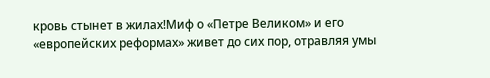кровь стынет в жилах!Миф о «Петре Великом» и его «европейских реформах» живет до сих пор, отравляя умы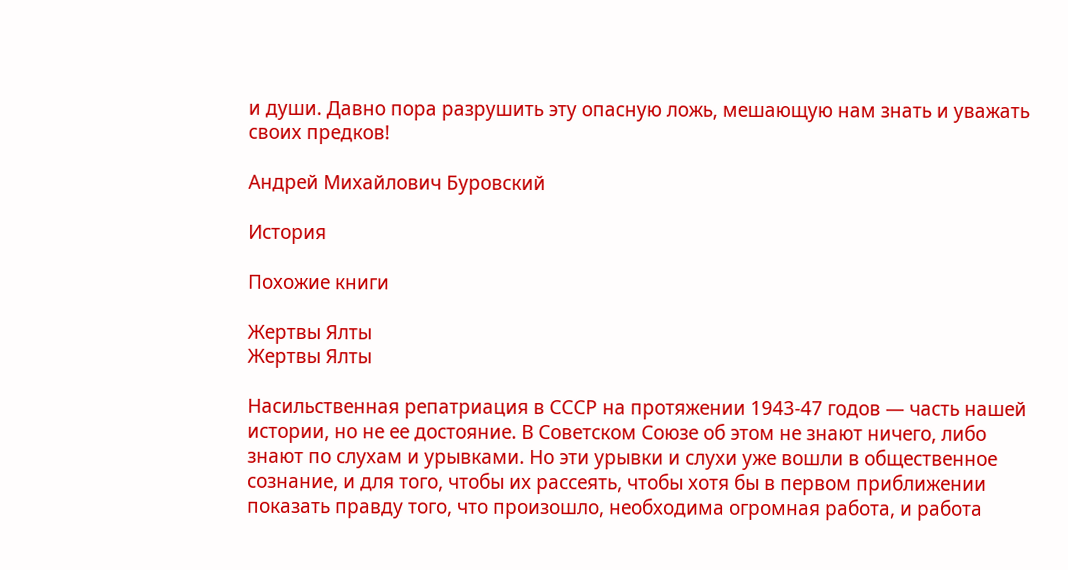и души. Давно пора разрушить эту опасную ложь, мешающую нам знать и уважать своих предков!

Андрей Михайлович Буровский

История

Похожие книги

Жертвы Ялты
Жертвы Ялты

Насильственная репатриация в СССР на протяжении 1943-47 годов — часть нашей истории, но не ее достояние. В Советском Союзе об этом не знают ничего, либо знают по слухам и урывками. Но эти урывки и слухи уже вошли в общественное сознание, и для того, чтобы их рассеять, чтобы хотя бы в первом приближении показать правду того, что произошло, необходима огромная работа, и работа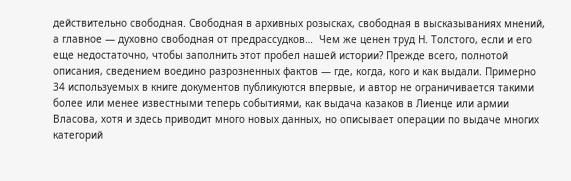действительно свободная. Свободная в архивных розысках, свободная в высказываниях мнений, а главное — духовно свободная от предрассудков…  Чем же ценен труд Н. Толстого, если и его еще недостаточно, чтобы заполнить этот пробел нашей истории? Прежде всего, полнотой описания, сведением воедино разрозненных фактов — где, когда, кого и как выдали. Примерно 34 используемых в книге документов публикуются впервые, и автор не ограничивается такими более или менее известными теперь событиями, как выдача казаков в Лиенце или армии Власова, хотя и здесь приводит много новых данных, но описывает операции по выдаче многих категорий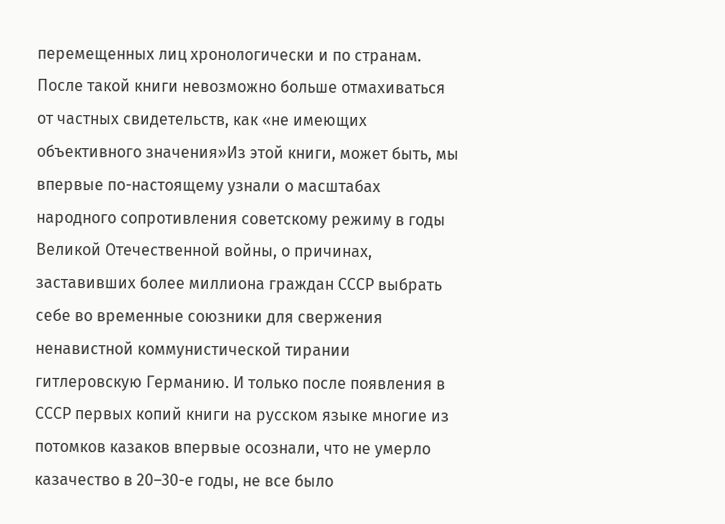перемещенных лиц хронологически и по странам. После такой книги невозможно больше отмахиваться от частных свидетельств, как «не имеющих объективного значения»Из этой книги, может быть, мы впервые по-настоящему узнали о масштабах народного сопротивления советскому режиму в годы Великой Отечественной войны, о причинах, заставивших более миллиона граждан СССР выбрать себе во временные союзники для свержения ненавистной коммунистической тирании гитлеровскую Германию. И только после появления в СССР первых копий книги на русском языке многие из потомков казаков впервые осознали, что не умерло казачество в 20–30-е годы, не все было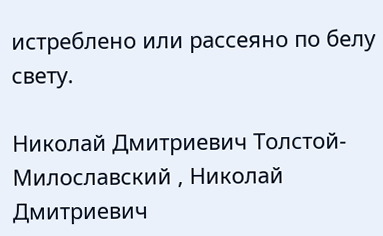истреблено или рассеяно по белу свету.

Николай Дмитриевич Толстой-Милославский , Николай Дмитриевич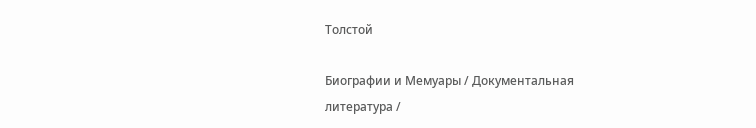Толстой

Биографии и Мемуары / Документальная литература /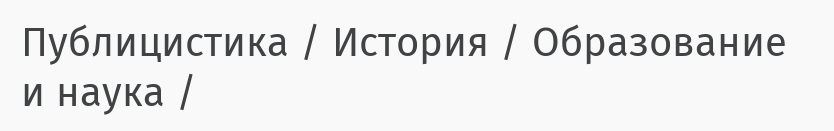Публицистика / История / Образование и наука /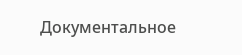Документальное